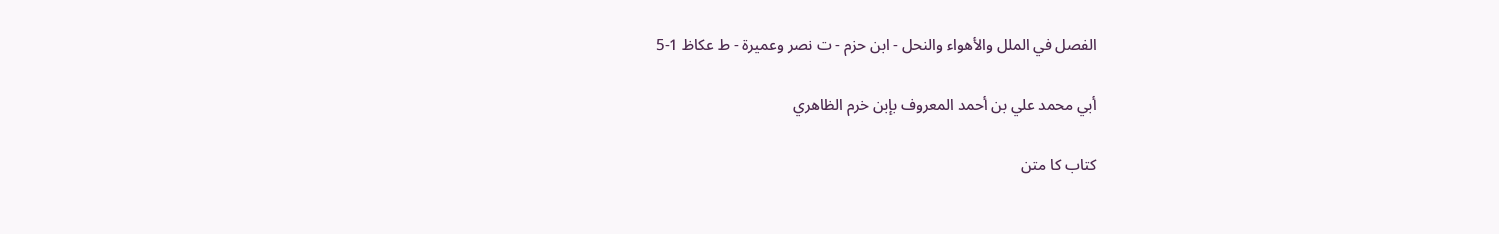الفصل في الملل والأهواء والنحل - ابن حزم - ت نصر وعميرة - ط عكاظ 1-5

أبي محمد علي بن أحمد المعروف بإبن خرم الظاهري

کتاب کا متن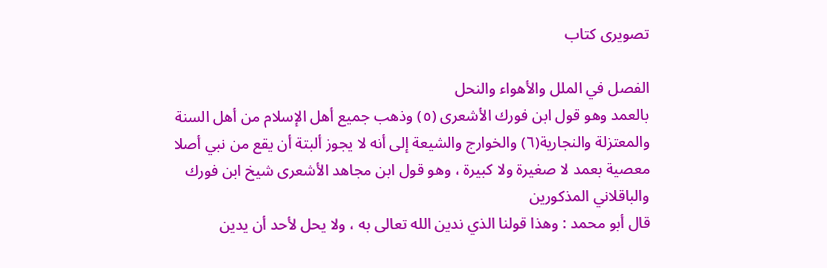تصویری کتاب

الفصل في الملل والأهواء والنحل
بالعمد وهو قول ابن فورك الأشعرى (٥) وذهب جميع أهل الإسلام من أهل السنة والمعتزلة والنجارية(٦) والخوارج والشيعة إلى أنه لا يجوز ألبتة أن يقع من نبي أصلا معصية بعمد لا صغيرة ولا كبيرة ، وهو قول ابن مجاهد الأشعرى شيخ ابن فورك والباقلاني المذكورين
قال أبو محمد : وهذا قولنا الذي ندين الله تعالى به ، ولا يحل لأحد أن يدين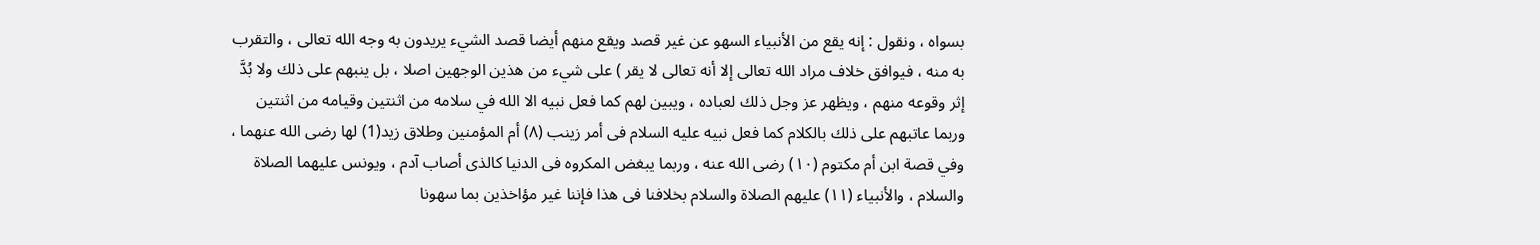بسواه ، ونقول : إنه يقع من الأنبياء السهو عن غير قصد ويقع منهم أيضا قصد الشيء يريدون به وجه الله تعالى ، والتقرب به منه ، فيوافق خلاف مراد الله تعالى إلا أنه تعالى لا يقر ) على شيء من هذين الوجهين اصلا ، بل ينبهم على ذلك ولا بُدَّ إثر وقوعه منهم ، ويظهر عز وجل ذلك لعباده ، ويبين لهم كما فعل نبيه الا الله في سلامه من اثنتين وقيامه من اثنتين وربما عاتبهم على ذلك بالكلام كما فعل نبيه عليه السلام فى أمر زينب (۸) أم المؤمنين وطلاق زيد(1) لها رضى الله عنهما ، وفي قصة ابن أم مكتوم (١٠) رضى الله عنه ، وربما يبغض المكروه فى الدنيا كالذى أصاب آدم ، ويونس عليهما الصلاة والسلام ، والأنبياء (۱۱) عليهم الصلاة والسلام بخلافنا فى هذا فإننا غير مؤاخذين بما سهونا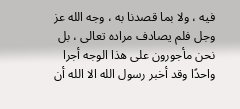فيه ، ولا بما قصدنا به ، وجه الله عز وجل فلم يصادف مراده تعالى ، بل نحن مأجورون على هذا الوجه أجرا واحدًا وقد أخبر رسول الله الا الله أن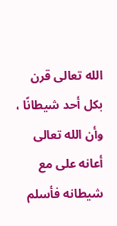الله تعالى قرن بكل أحد شيطانًا ، وأن الله تعالى أعانه على مع شيطانه فأسلم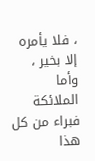، فلا يأمره إلا بخير ، وأما الملائكة فبراء من كل هذا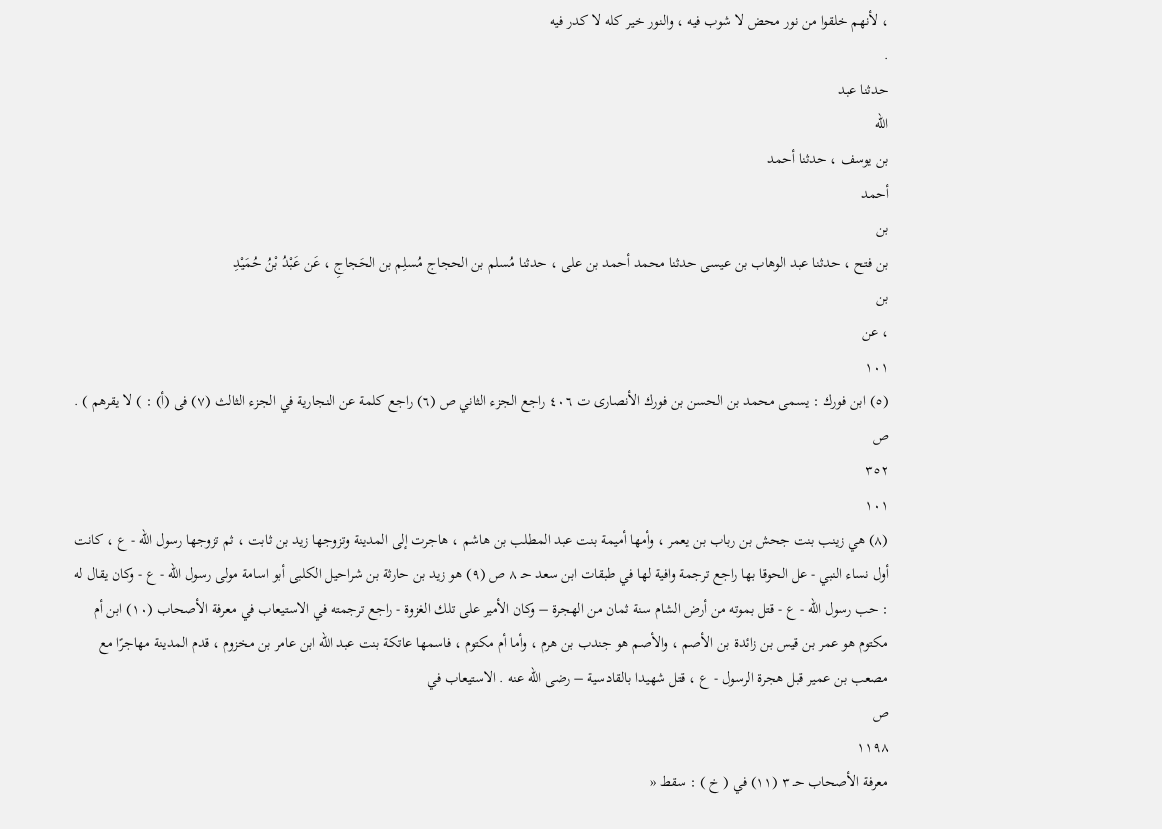، لأنهم خلقوا من نور محض لا شوب فيه ، والنور خير كله لا كدر فيه
.
حدثنا عبد
الله
بن يوسف ، حدثنا أحمد
أحمد
بن
بن فتح ، حدثنا عبد الوهاب بن عيسى حدثنا محمد أحمد بن على ، حدثنا مُسلم بن الحجاج مُسلِم بن الحَجاجِ ، عَن عَبْدُ بْنُ حُمَيْدِ
بن
، عن
۱۰۱
(٥) ابن فورك : يسمى محمد بن الحسن بن فورك الأنصارى ت ٤٠٦ راجع الجزء الثاني ص (٦) راجع كلمة عن النجارية في الجزء الثالث (۷) فى (أ) : ) لا يقرهم ) .
ص
٣٥٢
۱۰۱
(۸) هي زينب بنت جحش بن رباب بن يعمر ، وأمها أميمة بنت عبد المطلب بن هاشم ، هاجرت إلى المدينة وتزوجها زيد بن ثابت ، ثم تزوجها رسول الله - ع ، كانت أول نساء النبي - عل الحوقا بها راجع ترجمة وافية لها في طبقات ابن سعد حـ ٨ ص (۹) هو زيد بن حارثة بن شراحيل الكلبى أبو اسامة مولى رسول الله - ع - وكان يقال له : حب رسول الله - ع - قتل بموته من أرض الشام سنة ثمان من الهجرة – وكان الأمير على تلك الغزوة - راجع ترجمته في الاستيعاب في معرفة الأصحاب (۱۰) ابن أم مكتوم هو عمر بن قيس بن زائدة بن الأصم ، والأصم هو جندب بن هرم ، وأما أم مكتوم ، فاسمها عاتكة بنت عبد الله ابن عامر بن مخزوم ، قدم المدينة مهاجرًا مع مصعب بن عمير قبل هجرة الرسول - ع ، قتل شهيدا بالقادسية – رضى الله عنه . الاستيعاب في
ص
۱۱۹۸
معرفة الأصحاب حـ ٣ (۱۱) في ( خ ) : سقط «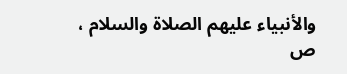والأنبياء عليهم الصلاة والسلام ،
ص